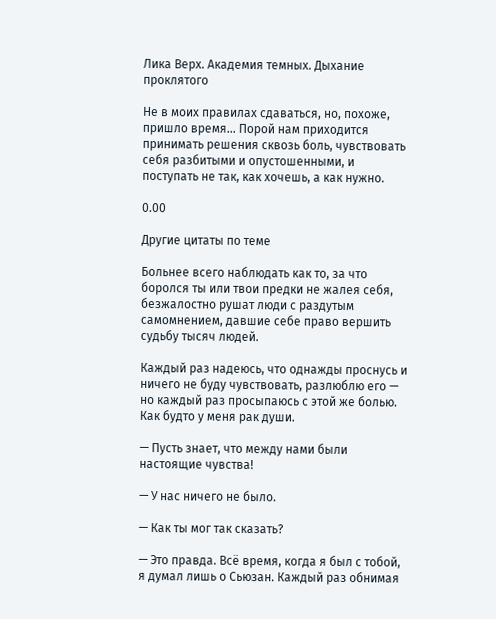Лика Верх. Академия темных. Дыхание проклятого

Не в моих правилах сдаваться, но, похоже, пришло время... Порой нам приходится принимать решения сквозь боль, чувствовать себя разбитыми и опустошенными, и поступать не так, как хочешь, а как нужно.

0.00

Другие цитаты по теме

Больнее всего наблюдать как то, за что боролся ты или твои предки не жалея себя, безжалостно рушат люди с раздутым самомнением, давшие себе право вершить судьбу тысяч людей.

Каждый раз надеюсь, что однажды проснусь и ничего не буду чувствовать, разлюблю его — но каждый раз просыпаюсь с этой же болью. Как будто у меня рак души.

— Пусть знает, что между нами были настоящие чувства!

— У нас ничего не было.

— Как ты мог так сказать?

— Это правда. Всё время, когда я был с тобой, я думал лишь о Сьюзан. Каждый раз обнимая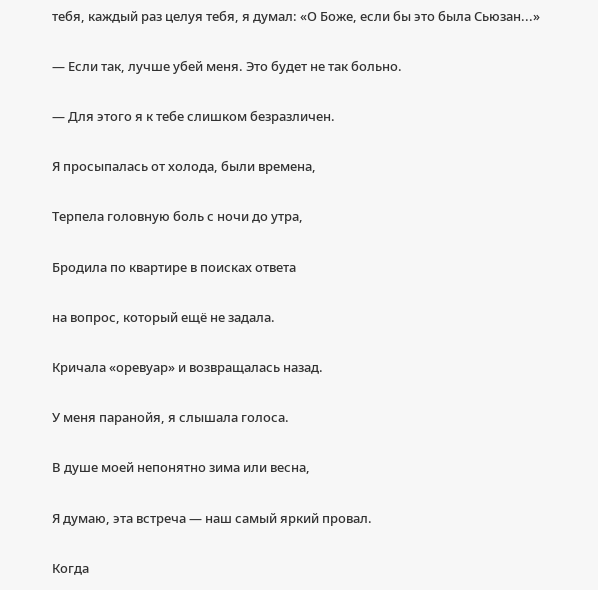тебя, каждый раз целуя тебя, я думал: «О Боже, если бы это была Сьюзан...»

— Если так, лучше убей меня. Это будет не так больно.

— Для этого я к тебе слишком безразличен.

Я просыпалась от холода, были времена,

Терпела головную боль с ночи до утра,

Бродила по квартире в поисках ответа

на вопрос, который ещё не задала.

Кричала «оревуар» и возвращалась назад.

У меня паранойя, я слышала голоса.

В душе моей непонятно зима или весна,

Я думаю, эта встреча — наш самый яркий провал.

Когда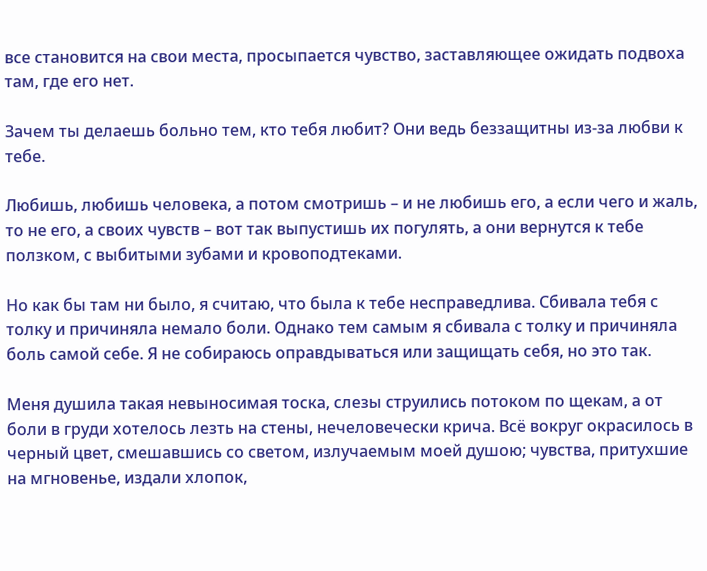все становится на свои места, просыпается чувство, заставляющее ожидать подвоха там, где его нет.

Зачем ты делаешь больно тем, кто тебя любит? Они ведь беззащитны из-за любви к тебе.

Любишь, любишь человека, а потом смотришь – и не любишь его, а если чего и жаль, то не его, а своих чувств – вот так выпустишь их погулять, а они вернутся к тебе ползком, с выбитыми зубами и кровоподтеками.

Но как бы там ни было, я считаю, что была к тебе несправедлива. Сбивала тебя с толку и причиняла немало боли. Однако тем самым я сбивала с толку и причиняла боль самой себе. Я не собираюсь оправдываться или защищать себя, но это так.

Меня душила такая невыносимая тоска, слезы струились потоком по щекам, а от боли в груди хотелось лезть на стены, нечеловечески крича. Всё вокруг окрасилось в черный цвет, смешавшись со светом, излучаемым моей душою; чувства, притухшие на мгновенье, издали хлопок,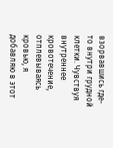взорвавшись где-то внутри грудной клетки. Чувствуя внутреннее кровотечение, отплевываясь кровью, я добавляю в этот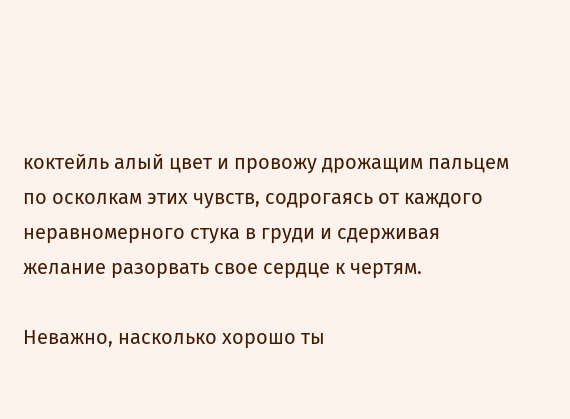коктейль алый цвет и провожу дрожащим пальцем по осколкам этих чувств, содрогаясь от каждого неравномерного стука в груди и сдерживая желание разорвать свое сердце к чертям.

Неважно, насколько хорошо ты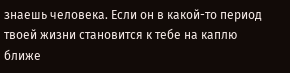знаешь человека. Если он в какой-то период твоей жизни становится к тебе на каплю ближе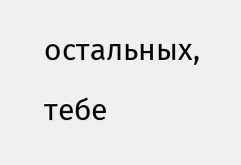остальных, тебе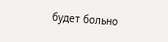будет больно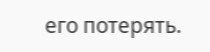его потерять.